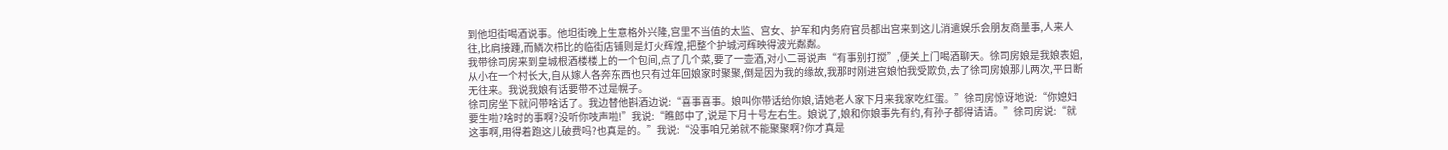到他坦街喝酒说事。他坦街晚上生意格外兴隆,宫里不当值的太监、宫女、护军和内务府官员都出宫来到这儿消遣娱乐会朋友商量事,人来人往,比肩接踵,而鳞次栉比的临街店铺则是灯火辉煌,把整个护城河辉映得波光粼粼。
我带徐司房来到皇城根酒楼楼上的一个包间,点了几个菜,要了一壶酒,对小二哥说声“有事别打搅”,便关上门喝酒聊天。徐司房娘是我娘表姐,从小在一个村长大,自从嫁人各奔东西也只有过年回娘家时聚聚,倒是因为我的缘故,我那时刚进宫娘怕我受欺负,去了徐司房娘那儿两次,平日断无往来。我说我娘有话要带不过是幌子。
徐司房坐下就问带啥话了。我边替他斟酒边说:“喜事喜事。娘叫你带话给你娘,请她老人家下月来我家吃红蛋。”徐司房惊讶地说:“你媳妇要生啦?啥时的事啊?没听你吱声啦!”我说:“瞧郎中了,说是下月十号左右生。娘说了,娘和你娘事先有约,有孙子都得请请。”徐司房说:“就这事啊,用得着跑这儿破费吗?也真是的。”我说:“没事咱兄弟就不能聚聚啊?你才真是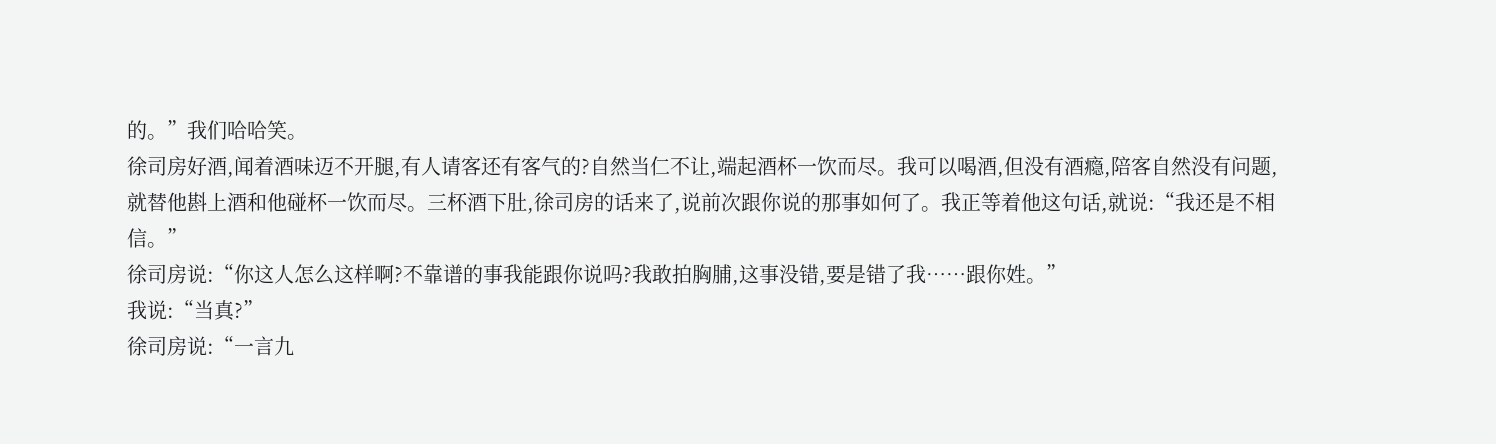的。”我们哈哈笑。
徐司房好酒,闻着酒味迈不开腿,有人请客还有客气的?自然当仁不让,端起酒杯一饮而尽。我可以喝酒,但没有酒瘾,陪客自然没有问题,就替他斟上酒和他碰杯一饮而尽。三杯酒下肚,徐司房的话来了,说前次跟你说的那事如何了。我正等着他这句话,就说:“我还是不相信。”
徐司房说:“你这人怎么这样啊?不靠谱的事我能跟你说吗?我敢拍胸脯,这事没错,要是错了我……跟你姓。”
我说:“当真?”
徐司房说:“一言九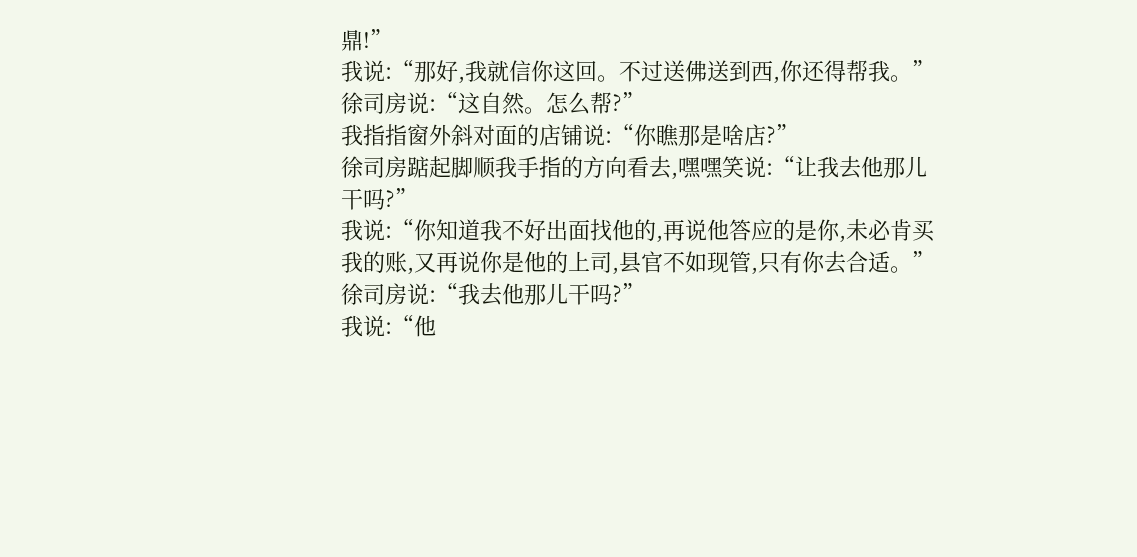鼎!”
我说:“那好,我就信你这回。不过送佛送到西,你还得帮我。”
徐司房说:“这自然。怎么帮?”
我指指窗外斜对面的店铺说:“你瞧那是啥店?”
徐司房踮起脚顺我手指的方向看去,嘿嘿笑说:“让我去他那儿干吗?”
我说:“你知道我不好出面找他的,再说他答应的是你,未必肯买我的账,又再说你是他的上司,县官不如现管,只有你去合适。”
徐司房说:“我去他那儿干吗?”
我说:“他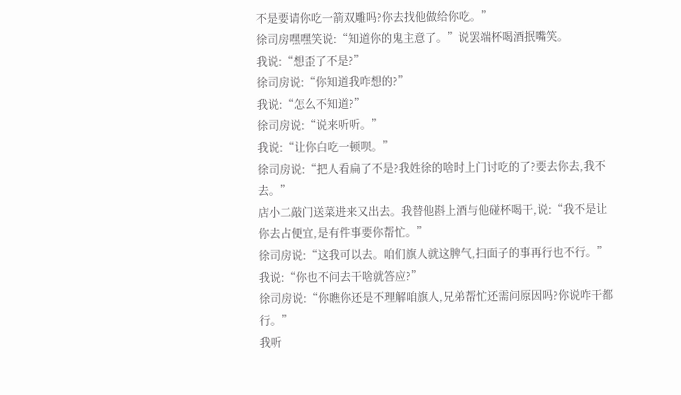不是要请你吃一箭双雕吗?你去找他做给你吃。”
徐司房嘿嘿笑说:“知道你的鬼主意了。”说罢端杯喝酒抿嘴笑。
我说:“想歪了不是?”
徐司房说:“你知道我咋想的?”
我说:“怎么不知道?”
徐司房说:“说来听听。”
我说:“让你白吃一顿呗。”
徐司房说:“把人看扁了不是?我姓徐的啥时上门讨吃的了?要去你去,我不去。”
店小二敲门送菜进来又出去。我替他斟上酒与他碰杯喝干,说:“我不是让你去占便宜,是有件事要你帮忙。”
徐司房说:“这我可以去。咱们旗人就这脾气,扫面子的事再行也不行。”
我说:“你也不问去干啥就答应?”
徐司房说:“你瞧你还是不理解咱旗人,兄弟帮忙还需问原因吗?你说咋干都行。”
我听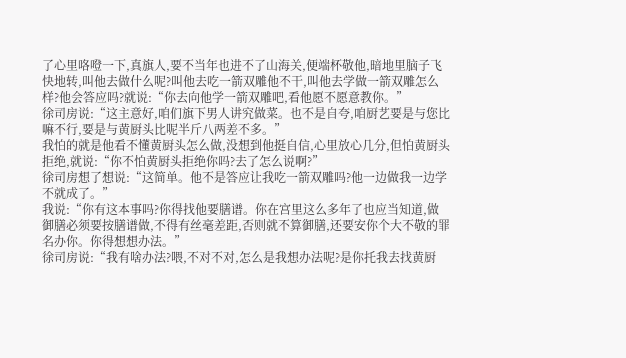了心里咯噔一下,真旗人,要不当年也进不了山海关,便端杯敬他,暗地里脑子飞快地转,叫他去做什么呢?叫他去吃一箭双雕他不干,叫他去学做一箭双雕怎么样?他会答应吗?就说:“你去向他学一箭双雕吧,看他愿不愿意教你。”
徐司房说:“这主意好,咱们旗下男人讲究做菜。也不是自夸,咱厨艺要是与您比嘛不行,要是与黄厨头比呢半斤八两差不多。”
我怕的就是他看不懂黄厨头怎么做,没想到他挺自信,心里放心几分,但怕黄厨头拒绝,就说:“你不怕黄厨头拒绝你吗?去了怎么说啊?”
徐司房想了想说:“这简单。他不是答应让我吃一箭双雕吗?他一边做我一边学不就成了。”
我说:“你有这本事吗?你得找他要膳谱。你在宫里这么多年了也应当知道,做御膳必须要按膳谱做,不得有丝毫差距,否则就不算御膳,还要安你个大不敬的罪名办你。你得想想办法。”
徐司房说:“我有啥办法?喂,不对不对,怎么是我想办法呢?是你托我去找黄厨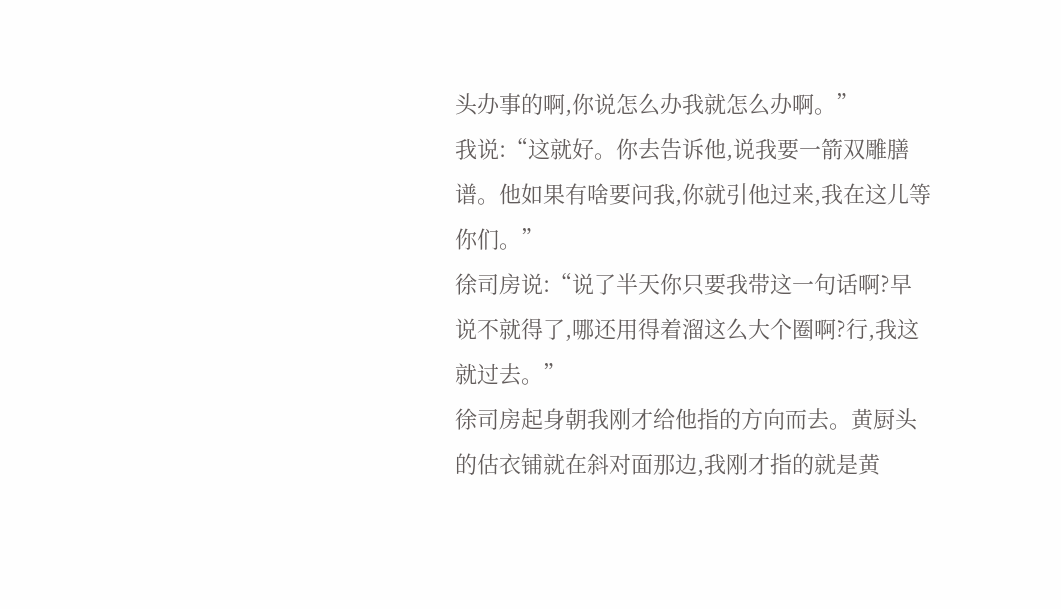头办事的啊,你说怎么办我就怎么办啊。”
我说:“这就好。你去告诉他,说我要一箭双雕膳谱。他如果有啥要问我,你就引他过来,我在这儿等你们。”
徐司房说:“说了半天你只要我带这一句话啊?早说不就得了,哪还用得着溜这么大个圈啊?行,我这就过去。”
徐司房起身朝我刚才给他指的方向而去。黄厨头的估衣铺就在斜对面那边,我刚才指的就是黄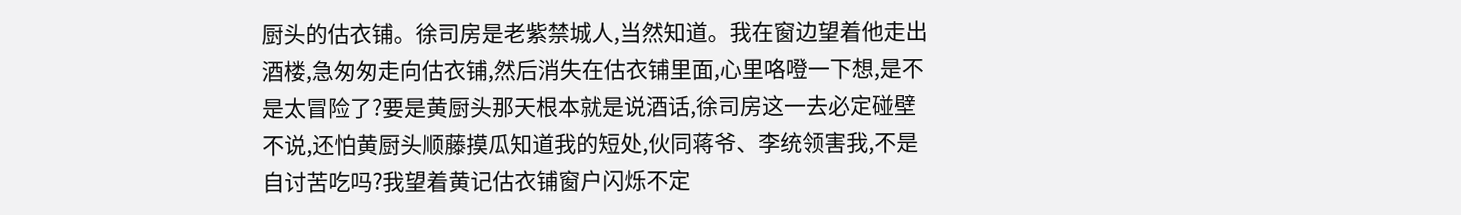厨头的估衣铺。徐司房是老紫禁城人,当然知道。我在窗边望着他走出酒楼,急匆匆走向估衣铺,然后消失在估衣铺里面,心里咯噔一下想,是不是太冒险了?要是黄厨头那天根本就是说酒话,徐司房这一去必定碰壁不说,还怕黄厨头顺藤摸瓜知道我的短处,伙同蒋爷、李统领害我,不是自讨苦吃吗?我望着黄记估衣铺窗户闪烁不定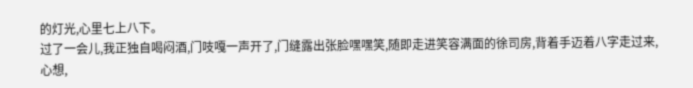的灯光,心里七上八下。
过了一会儿,我正独自喝闷酒,门吱嘎一声开了,门缝露出张脸嘿嘿笑,随即走进笑容满面的徐司房,背着手迈着八字走过来,心想,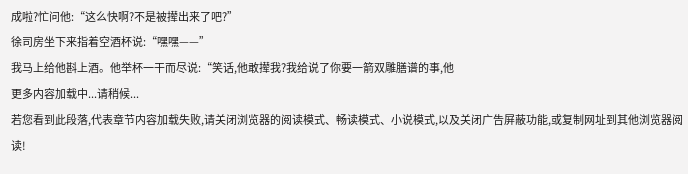成啦?忙问他:“这么快啊?不是被撵出来了吧?”
徐司房坐下来指着空酒杯说:“嘿嘿——”
我马上给他斟上酒。他举杯一干而尽说:“笑话,他敢撵我?我给说了你要一箭双雕膳谱的事,他
更多内容加载中...请稍候...
若您看到此段落,代表章节内容加载失败,请关闭浏览器的阅读模式、畅读模式、小说模式,以及关闭广告屏蔽功能,或复制网址到其他浏览器阅读!